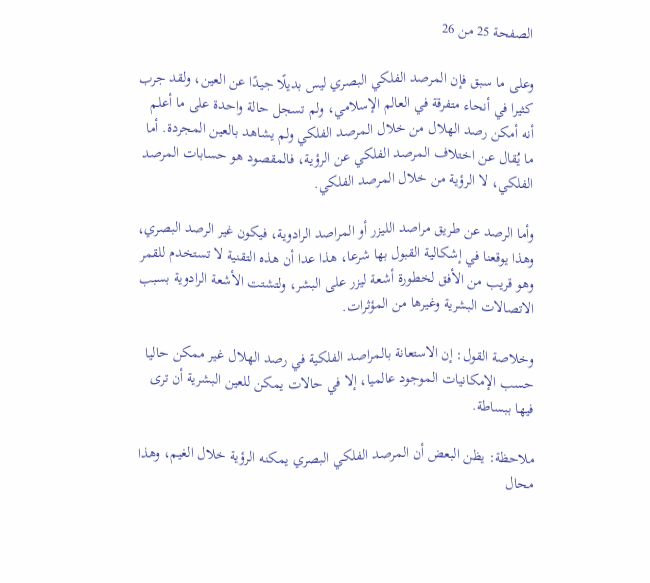الصفحة 25 من 26

وعلى ما سبق فإن المرصد الفلكي البصري ليس بديلًا جيدًا عن العين، ولقد جرب كثيرا في أنحاء متفرقة في العالم الإسلامي، ولم تسجل حالة واحدة على ما أعلم أنه أمكن رصد الهلال من خلال المرصد الفلكي ولم يشاهد بالعين المجردة. أما ما يُقال عن اختلاف المرصد الفلكي عن الرؤية، فالمقصود هو حسابات المرصد الفلكي، لا الرؤية من خلال المرصد الفلكي.

وأما الرصد عن طريق مراصد الليزر أو المراصد الرادوية، فيكون غير الرصد البصري، وهذا يوقعنا في إشكالية القبول بها شرعا، هذا عدا أن هذه التقنية لا تستخدم للقمر وهو قريب من الأفق لخطورة أشعة ليزر على البشر، ولتشتت الأشعة الرادوية بسبب الاتصالات البشرية وغيرها من المؤثرات.

وخلاصة القول: إن الاستعانة بالمراصد الفلكية في رصد الهلال غير ممكن حاليا حسب الإمكانيات الموجود عالميا، إلا في حالات يمكن للعين البشرية أن ترى فيها ببساطة.

ملاحظة: يظن البعض أن المرصد الفلكي البصري يمكنه الرؤية خلال الغيم، وهذا محال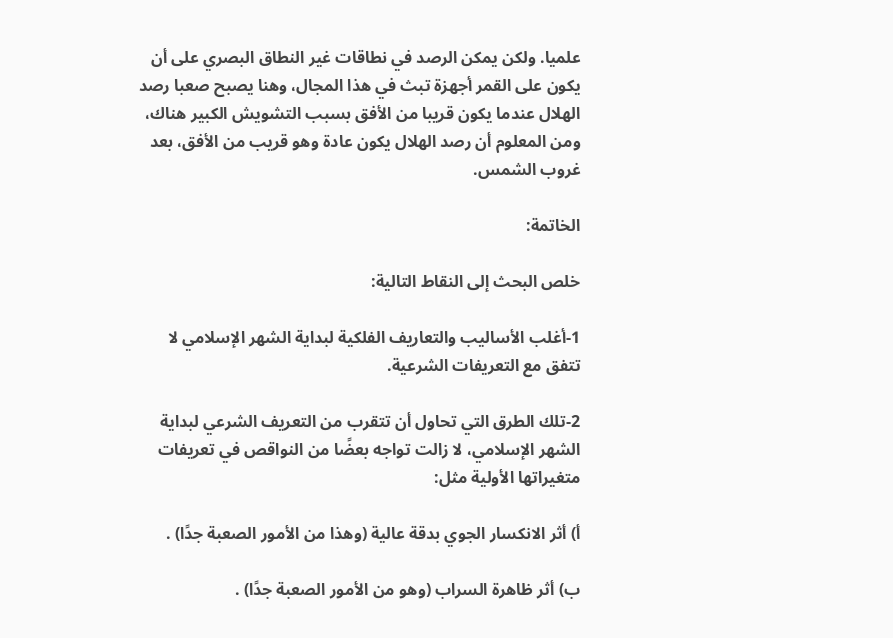علميا. ولكن يمكن الرصد في نطاقات غير النطاق البصري على أن يكون على القمر أجهزة تبث في هذا المجال، وهنا يصبح صعبا رصد الهلال عندما يكون قريبا من الأفق بسبب التشويش الكبير هناك، ومن المعلوم أن رصد الهلال يكون عادة وهو قريب من الأفق، بعد غروب الشمس.

الخاتمة:

خلص البحث إلى النقاط التالية:

1-أغلب الأساليب والتعاريف الفلكية لبداية الشهر الإسلامي لا تتفق مع التعريفات الشرعية.

2-تلك الطرق التي تحاول أن تتقرب من التعريف الشرعي لبداية الشهر الإسلامي، لا زالت تواجه بعضًا من النواقص في تعريفات متغيراتها الأولية مثل:

أ) أثر الانكسار الجوي بدقة عالية (وهذا من الأمور الصعبة جدًا) .

ب) أثر ظاهرة السراب (وهو من الأمور الصعبة جدًا) .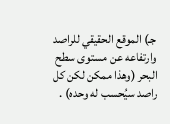جـ) الموقع الحقيقي للراصد وارتفاعه عن مستوى سطح البحر (وهذا ممكن لكن كل راصد سيُحسب له وحده) .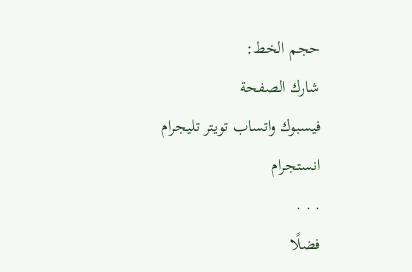حجم الخط:
شارك الصفحة
فيسبوك واتساب تويتر تليجرام انستجرام
. . .
فضلًا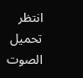انتظر تحميل الصوت